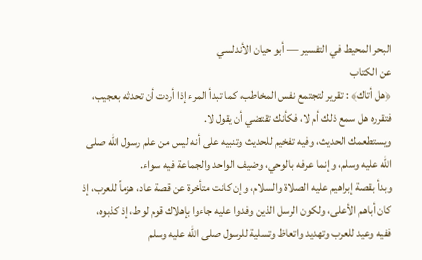البحر المحيط في التفسير — أبو حيان الأندلسي
عن الكتاب
﴿هل أتاك﴾ : تقرير لتجتمع نفس المخاطب، كما تبدأ المرء إذا أردت أن تحدثه بعجيب، فتقرره هل سمع ذلك أم لا، فكأنك تقتضي أن يقول لا.
ويستطعمك الحديث، وفيه تفخيم للحديث وتنبيه على أنه ليس من علم رسول الله صلى الله عليه وسلم، وإنما عرفه بالوحي، وضيف الواحد والجماعة فيه سواء.
وبدأ بقصة إبراهيم عليه الصلاة والسلام، وإن كانت متأخرة عن قصة عاد، هزماً للعرب، إذ كان أباهم الأعلى، ولكون الرسل الذين وفدوا عليه جاءوا بإهلاك قوم لوط، إذ كذبوه، ففيه وعيد للعرب وتهديد واتعاظ وتسلية للرسول صلى الله عليه وسلم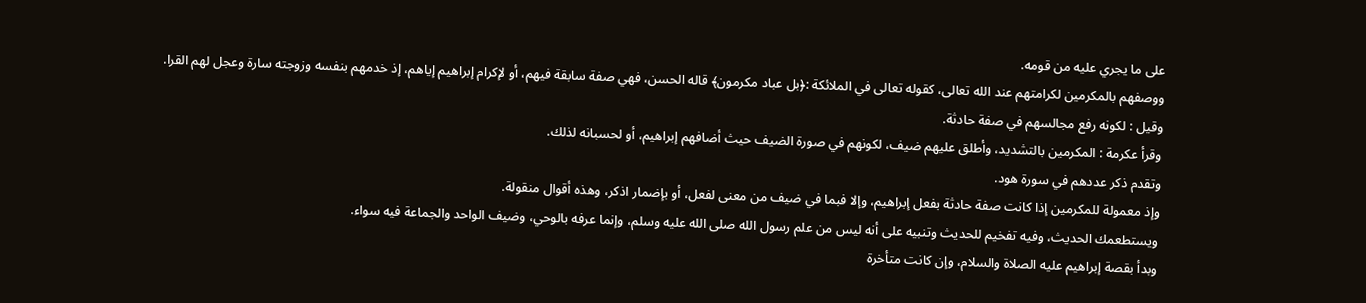على ما يجري عليه من قومه.
ووصفهم بالمكرمين لكرامتهم عند الله تعالى، كقوله تعالى في الملائكة :﴿بل عباد مكرمون﴾ قاله الحسن، فهي صفة سابقة فيهم، أو لإكرام إبراهيم إياهم، إذ خدمهم بنفسه وزوجته سارة وعجل لهم القرا.
وقيل : لكونه رفع مجالسهم في صفة حادثة.
وقرأ عكرمة : المكرمين بالتشديد، وأطلق عليهم ضيف، لكونهم في صورة الضيف حيث أضافهم إبراهيم، أو لحسبانه لذلك.
وتقدم ذكر عددهم في سورة هود.
وإذ معمولة للمكرمين إذا كانت صفة حادثة بفعل إبراهيم، وإلا فبما في ضيف من معنى لفعل، أو بإضمار اذكر، وهذه أقوال منقولة.
ويستطعمك الحديث، وفيه تفخيم للحديث وتنبيه على أنه ليس من علم رسول الله صلى الله عليه وسلم، وإنما عرفه بالوحي، وضيف الواحد والجماعة فيه سواء.
وبدأ بقصة إبراهيم عليه الصلاة والسلام، وإن كانت متأخرة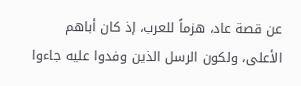عن قصة عاد، هزماً للعرب، إذ كان أباهم الأعلى، ولكون الرسل الذين وفدوا عليه جاءوا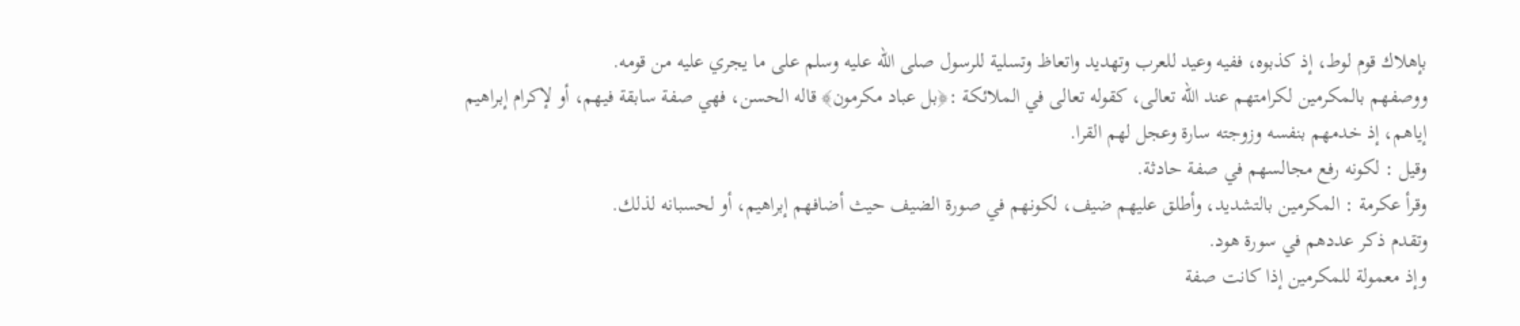بإهلاك قوم لوط، إذ كذبوه، ففيه وعيد للعرب وتهديد واتعاظ وتسلية للرسول صلى الله عليه وسلم على ما يجري عليه من قومه.
ووصفهم بالمكرمين لكرامتهم عند الله تعالى، كقوله تعالى في الملائكة :﴿بل عباد مكرمون﴾ قاله الحسن، فهي صفة سابقة فيهم، أو لإكرام إبراهيم إياهم، إذ خدمهم بنفسه وزوجته سارة وعجل لهم القرا.
وقيل : لكونه رفع مجالسهم في صفة حادثة.
وقرأ عكرمة : المكرمين بالتشديد، وأطلق عليهم ضيف، لكونهم في صورة الضيف حيث أضافهم إبراهيم، أو لحسبانه لذلك.
وتقدم ذكر عددهم في سورة هود.
وإذ معمولة للمكرمين إذا كانت صفة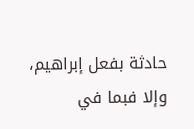حادثة بفعل إبراهيم، وإلا فبما في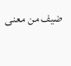ضيف من معنى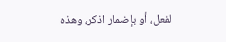لفعل، أو بإضمار اذكر، وهذه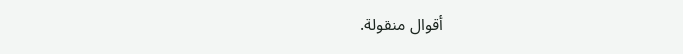أقوال منقولة.